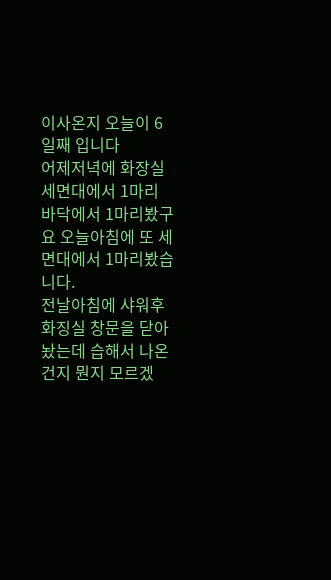이사온지 오늘이 6일째 입니다
어제저녁에 화장실 세면대에서 1마리 바닥에서 1마리봤구요 오늘아침에 또 세면대에서 1마리봤습니다.
전날아침에 샤워후 화징실 창문을 닫아놨는데 습해서 나온건지 뭔지 모르겠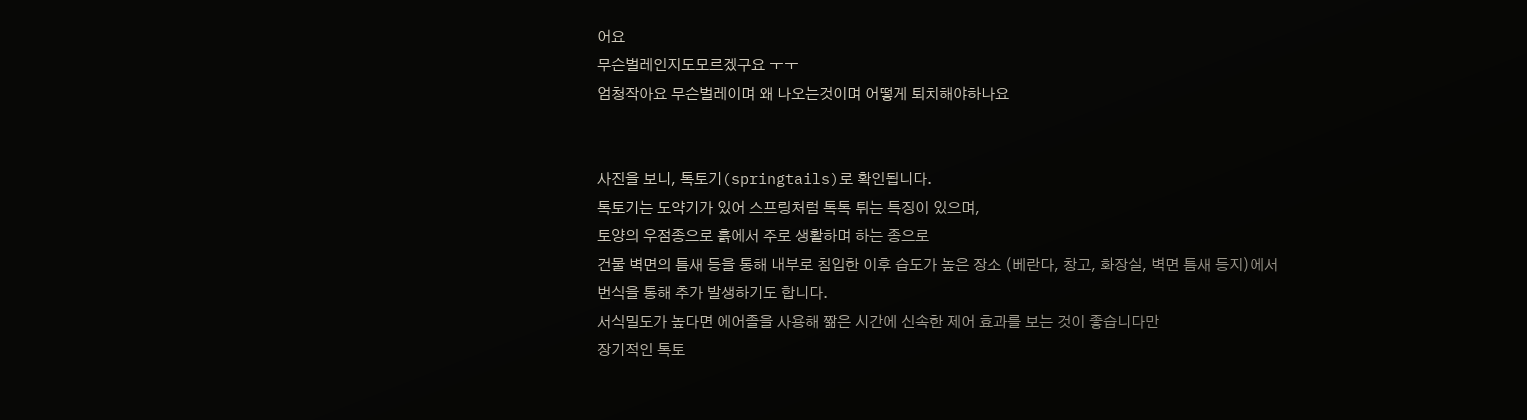어요
무슨벌레인지도모르겠구요 ㅜㅜ
엄청작아요 무슨벌레이며 왜 나오는것이며 어떻게 퇴치해야하나요


사진을 보니, 톡토기(springtails)로 확인됩니다.
톡토기는 도약기가 있어 스프링처럼 톡톡 튀는 특징이 있으며,
토양의 우점종으로 흙에서 주로 생활하며 하는 종으로
건물 벽면의 틈새 등을 통해 내부로 침입한 이후 습도가 높은 장소 (베란다, 창고, 화장실, 벽면 틈새 등지)에서
번식을 통해 추가 발생하기도 합니다.
서식밀도가 높다면 에어졸을 사용해 짦은 시간에 신속한 제어 효과를 보는 것이 좋습니다만
장기적인 톡토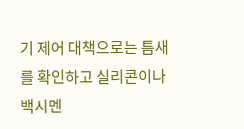기 제어 대책으로는 틈새를 확인하고 실리콘이나 백시멘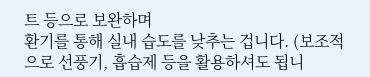트 등으로 보완하며
환기를 통해 실내 습도를 낮추는 겁니다. (보조적으로 선풍기, 흡습제 등을 활용하셔도 됩니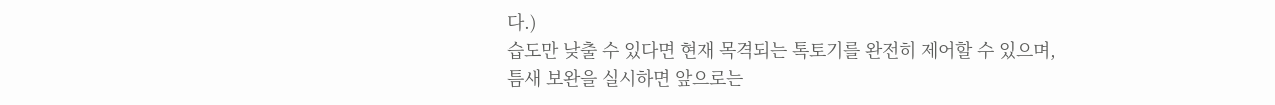다.)
습도만 낮출 수 있다면 현재 목격되는 톡토기를 완전히 제어할 수 있으며,
틈새 보완을 실시하면 앞으로는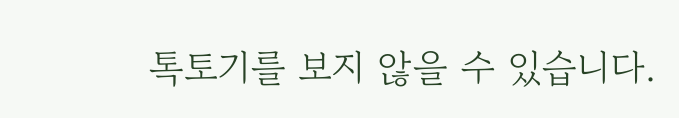톡토기를 보지 않을 수 있습니다.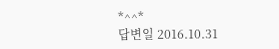*^^*
답변일 2016.10.31